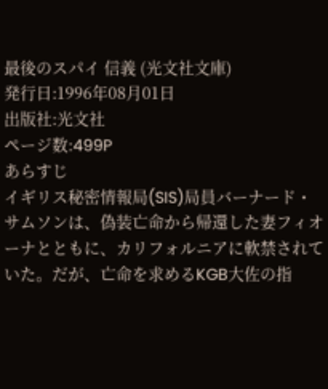最後のスパイ 信義 (光文社文庫)
発行日:1996年08月01日
出版社:光文社
ページ数:499P
あらすじ
イギリス秘密情報局(SIS)局員バーナード・サムソンは、偽装亡命から帰還した妻フィオーナとともに、カリフォルニアに軟禁されていた。だが、亡命を求めるKGB大佐の指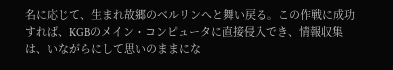名に応じて、生まれ故郷のベルリンへと舞い戻る。この作戦に成功すれば、KGBのメイン・コンピュータに直接侵入でき、情報収集は、いながらにして思いのままにな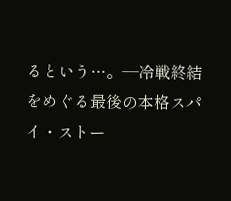るという…。―冷戦終結をめぐる最後の本格スパイ・ストー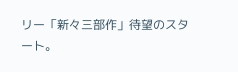リー「新々三部作」待望のスタート。